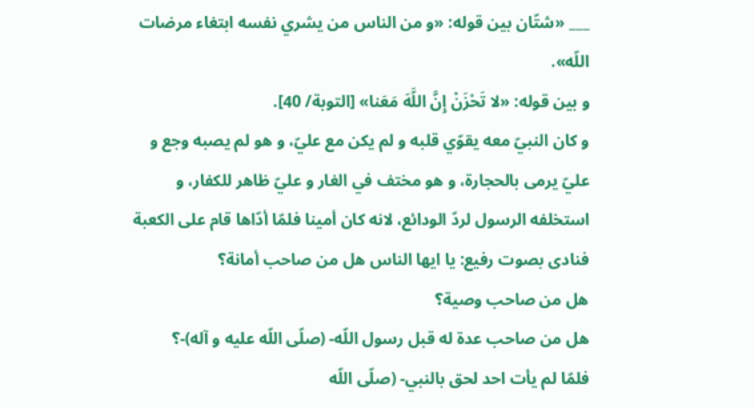___ «شتّان بين قوله: «و من الناس من يشري نفسه ابتغاء مرضات اللّه».
و بين قوله: «لا تَحْزَنْ إِنَّ اللَّهَ مَعَنا» [التوبة/ 40].
و كان النبيّ معه يقوّي قلبه و لم يكن مع عليّ، و هو لم يصبه وجع و عليّ يرمى بالحجارة، و هو مختف في الغار و عليّ ظاهر للكفار، و استخلفه الرسول لردّ الودائع، لانه كان أمينا فلمّا أدّاها قام على الكعبة فنادى بصوت رفيع: يا ايها الناس هل من صاحب أمانة؟
هل من صاحب وصية؟
هل من صاحب عدة له قبل رسول اللّه- (صلّى اللّه عليه و آله)-؟
فلمّا لم يأت احد لحق بالنبي- (صلّى اللّه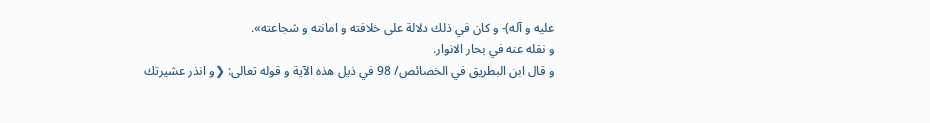عليه و آله)- و كان في ذلك دلالة على خلافته و امانته و شجاعته».
و نقله عنه في بحار الانوار.
و قال ابن البطريق في الخصائص/ 98 في ذيل هذه الآية و قوله تعالى: ❮و انذر عشيرتك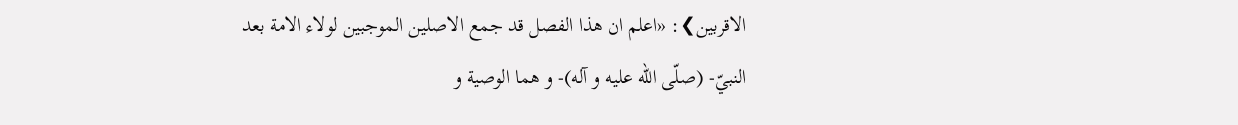الاقربين❯: «اعلم ان هذا الفصل قد جمع الاصلين الموجبين لولاء الامة بعد النبيّ- (صلّى اللّه عليه و آله)- و هما الوصية و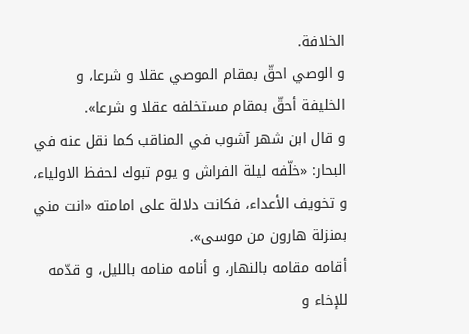الخلافة.
و الوصي احقّ بمقام الموصي عقلا و شرعا، و الخليفة أحقّ بمقام مستخلفه عقلا و شرعا».
و قال ابن شهر آشوب في المناقب كما نقل عنه في البحار: «خلّفه ليلة الفراش و يوم تبوك لحفظ الاولياء، و تخويف الأعداء، فكانت دلالة على امامته «انت مني بمنزلة هارون من موسى».
أقامه مقامه بالنهار، و أنامه منامه بالليل، و قدّمه للإخاء و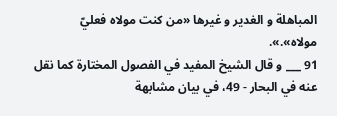المباهلة و الغدير و غيرها «من كنت مولاه فعليّ مولاه».».
91 ___ و قال الشيخ المفيد في الفصول المختارة كما نقل عنه في البحار - 49، في بيان مشابهة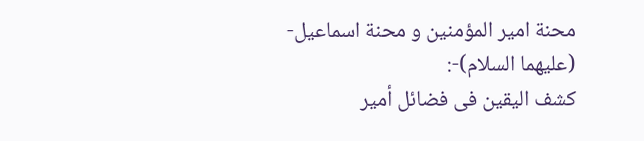محنة امير المؤمنين و محنة اسماعيل- (عليهما السلام)-:
كشف اليقين فى فضائل أمير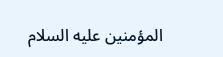المؤمنين عليه السلام